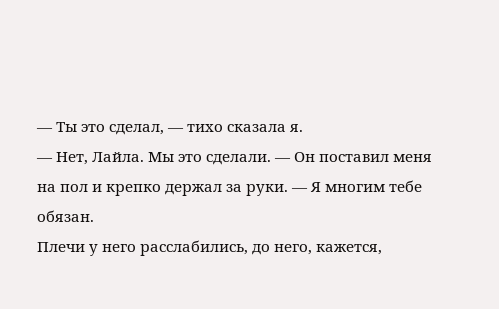— Ты это сделал, — тихо сказала я.
— Нет, Лайла. Мы это сделали. — Он поставил меня на пол и крепко держал за руки. — Я многим тебе обязан.
Плечи у него расслабились, до него, кажется,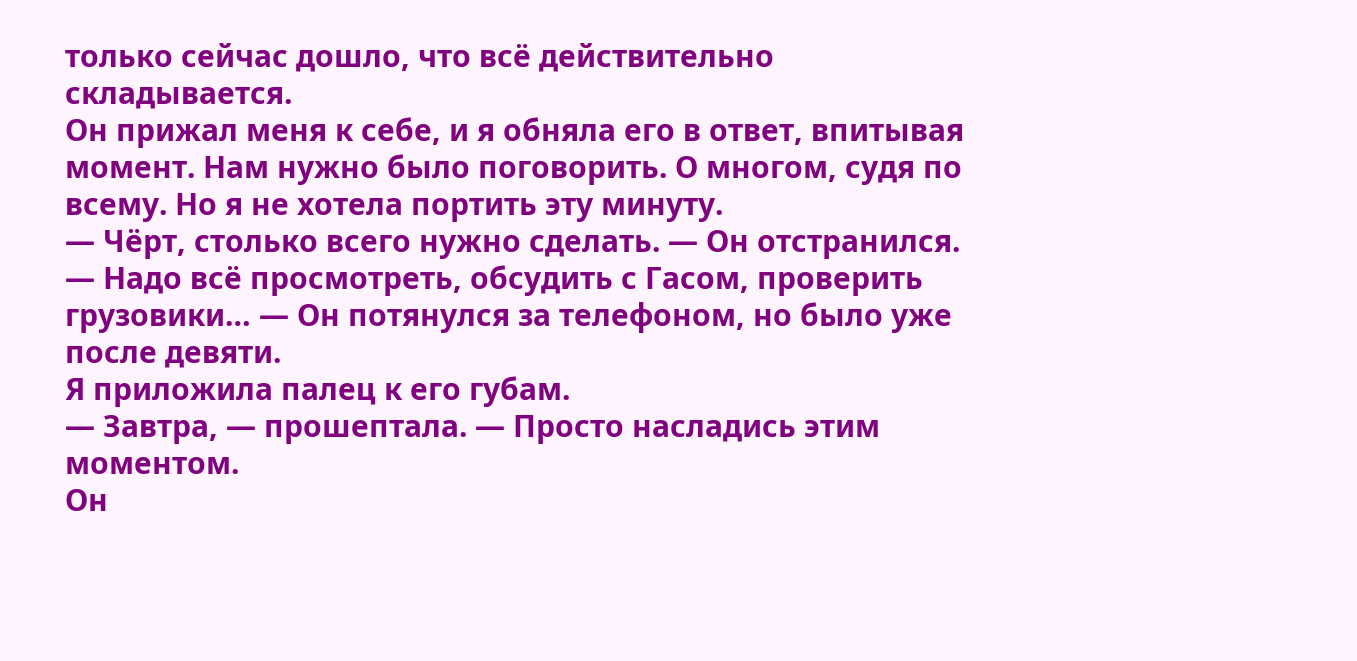только сейчас дошло, что всё действительно складывается.
Он прижал меня к себе, и я обняла его в ответ, впитывая момент. Нам нужно было поговорить. О многом, судя по всему. Но я не хотела портить эту минуту.
— Чёрт, столько всего нужно сделать. — Он отстранился. — Надо всё просмотреть, обсудить с Гасом, проверить грузовики… — Он потянулся за телефоном, но было уже после девяти.
Я приложила палец к его губам.
— Завтра, — прошептала. — Просто насладись этим моментом.
Он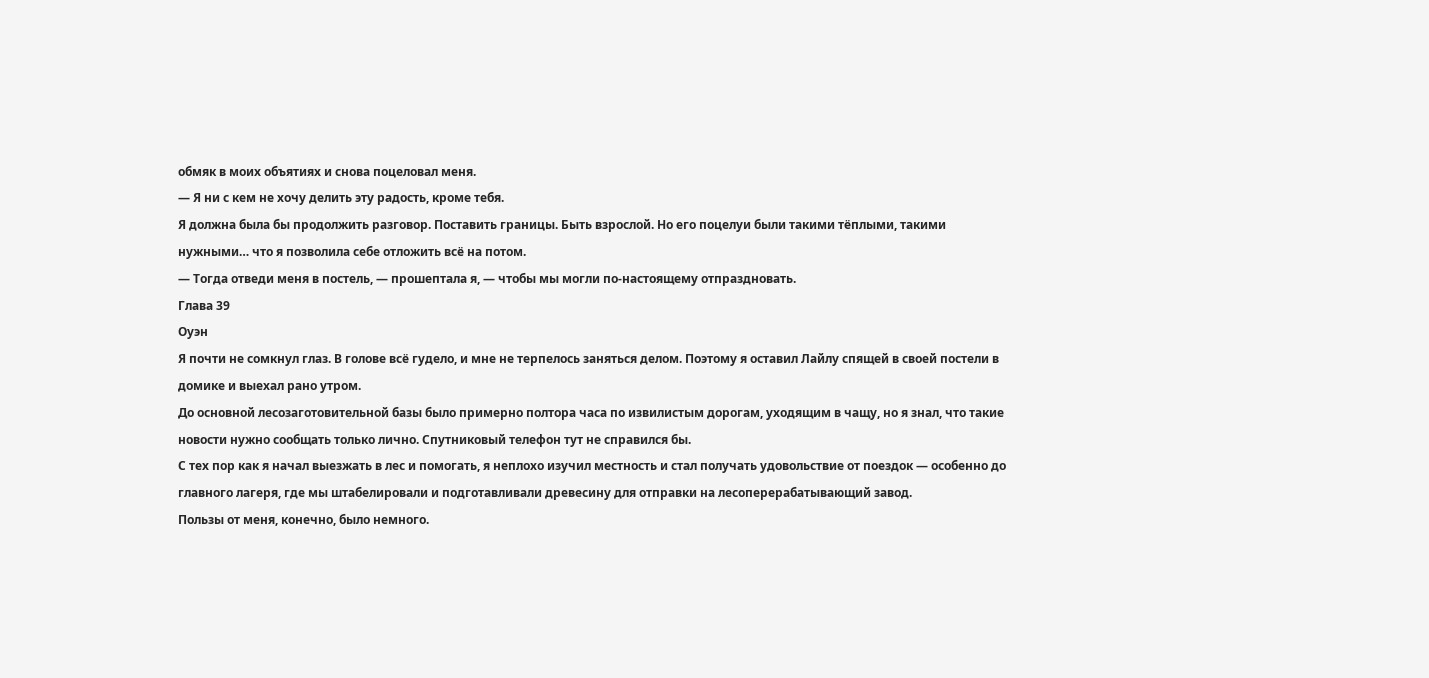обмяк в моих объятиях и снова поцеловал меня.
— Я ни с кем не хочу делить эту радость, кроме тебя.
Я должна была бы продолжить разговор. Поставить границы. Быть взрослой. Но его поцелуи были такими тёплыми, такими нужными… что я позволила себе отложить всё на потом.
— Тогда отведи меня в постель, — прошептала я, — чтобы мы могли по-настоящему отпраздновать.
Глава 39
Оуэн
Я почти не сомкнул глаз. В голове всё гудело, и мне не терпелось заняться делом. Поэтому я оставил Лайлу спящей в своей постели в домике и выехал рано утром.
До основной лесозаготовительной базы было примерно полтора часа по извилистым дорогам, уходящим в чащу, но я знал, что такие новости нужно сообщать только лично. Спутниковый телефон тут не справился бы.
С тех пор как я начал выезжать в лес и помогать, я неплохо изучил местность и стал получать удовольствие от поездок — особенно до главного лагеря, где мы штабелировали и подготавливали древесину для отправки на лесоперерабатывающий завод.
Пользы от меня, конечно, было немного.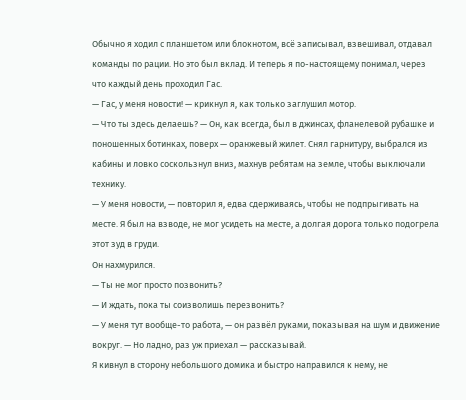Обычно я ходил с планшетом или блокнотом, всё записывал, взвешивал, отдавал команды по рации. Но это был вклад. И теперь я по-настоящему понимал, через что каждый день проходил Гас.
— Гас, у меня новости! — крикнул я, как только заглушил мотор.
— Что ты здесь делаешь? — Он, как всегда, был в джинсах, фланелевой рубашке и поношенных ботинках, поверх — оранжевый жилет. Снял гарнитуру, выбрался из кабины и ловко соскользнул вниз, махнув ребятам на земле, чтобы выключали технику.
— У меня новости, — повторил я, едва сдерживаясь, чтобы не подпрыгивать на месте. Я был на взводе, не мог усидеть на месте, а долгая дорога только подогрела этот зуд в груди.
Он нахмурился.
— Ты не мог просто позвонить?
— И ждать, пока ты соизволишь перезвонить?
— У меня тут вообще-то работа, — он развёл руками, показывая на шум и движение вокруг. — Но ладно, раз уж приехал — рассказывай.
Я кивнул в сторону небольшого домика и быстро направился к нему, не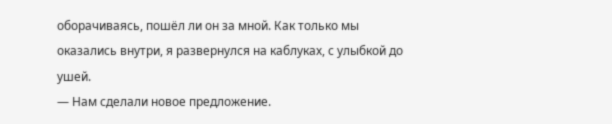оборачиваясь, пошёл ли он за мной. Как только мы оказались внутри, я развернулся на каблуках, с улыбкой до ушей.
— Нам сделали новое предложение.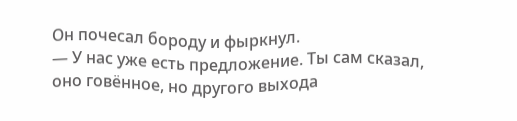Он почесал бороду и фыркнул.
— У нас уже есть предложение. Ты сам сказал, оно говённое, но другого выхода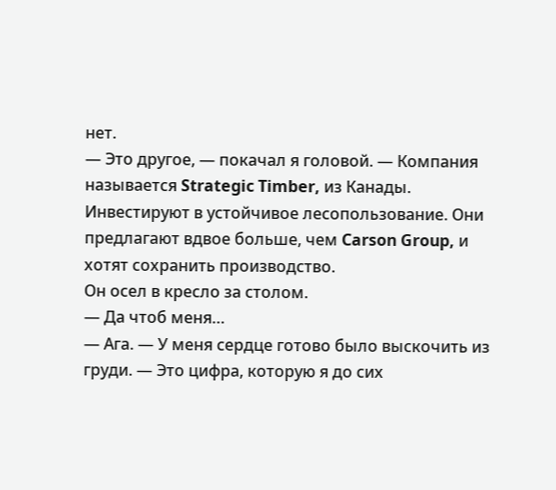нет.
— Это другое, — покачал я головой. — Компания называется Strategic Timber, из Канады. Инвестируют в устойчивое лесопользование. Они предлагают вдвое больше, чем Carson Group, и хотят сохранить производство.
Он осел в кресло за столом.
— Да чтоб меня…
— Ага. — У меня сердце готово было выскочить из груди. — Это цифра, которую я до сих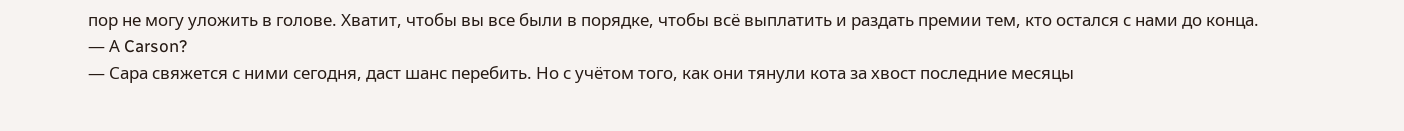пор не могу уложить в голове. Хватит, чтобы вы все были в порядке, чтобы всё выплатить и раздать премии тем, кто остался с нами до конца.
— А Carson?
— Сара свяжется с ними сегодня, даст шанс перебить. Но с учётом того, как они тянули кота за хвост последние месяцы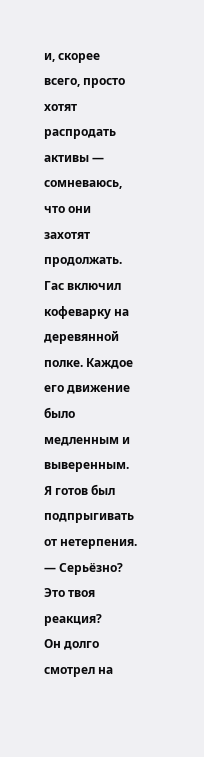и, скорее всего, просто хотят распродать активы — сомневаюсь, что они захотят продолжать.
Гас включил кофеварку на деревянной полке. Каждое его движение было медленным и выверенным.
Я готов был подпрыгивать от нетерпения.
— Серьёзно? Это твоя реакция?
Он долго смотрел на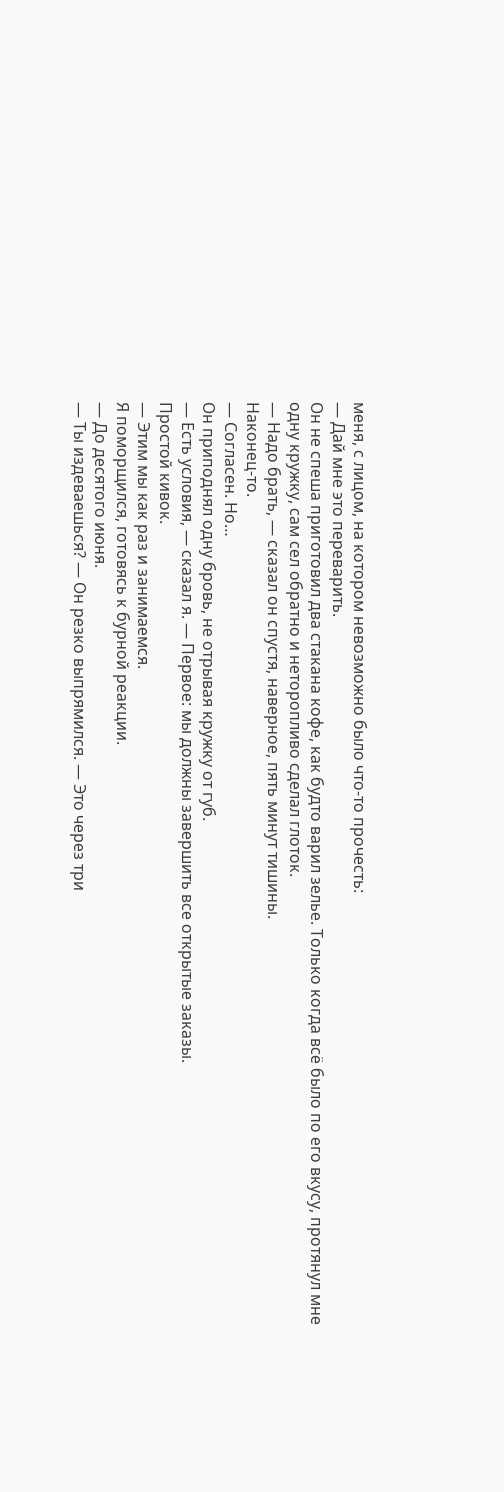меня, с лицом, на котором невозможно было что-то прочесть:
— Дай мне это переварить.
Он не спеша приготовил два стакана кофе, как будто варил зелье. Только когда всё было по его вкусу, протянул мне одну кружку, сам сел обратно и неторопливо сделал глоток.
— Надо брать, — сказал он спустя, наверное, пять минут тишины.
Наконец-то.
— Согласен. Но…
Он приподнял одну бровь, не отрывая кружку от губ.
— Есть условия, — сказал я. — Первое: мы должны завершить все открытые заказы.
Простой кивок.
— Этим мы как раз и занимаемся.
Я поморщился, готовясь к бурной реакции.
— До десятого июня.
— Ты издеваешься? — Он резко выпрямился. — Это через три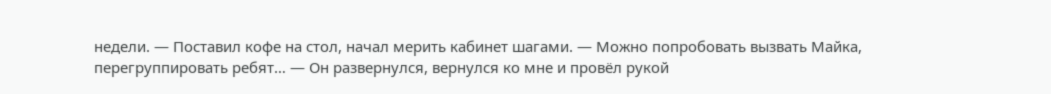недели. — Поставил кофе на стол, начал мерить кабинет шагами. — Можно попробовать вызвать Майка, перегруппировать ребят… — Он развернулся, вернулся ко мне и провёл рукой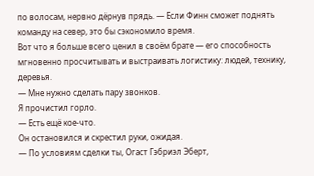по волосам, нервно дёрнув прядь. — Если Финн сможет поднять команду на север, это бы сэкономило время.
Вот что я больше всего ценил в своём брате — его способность мгновенно просчитывать и выстраивать логистику: людей, технику, деревья.
— Мне нужно сделать пару звонков.
Я прочистил горло.
— Есть ещё кое-что.
Он остановился и скрестил руки, ожидая.
— По условиям сделки ты, Огаст Гэбриэл Эберт,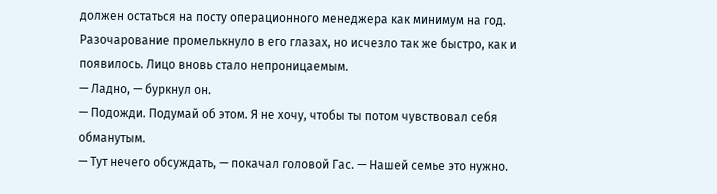должен остаться на посту операционного менеджера как минимум на год.
Разочарование промелькнуло в его глазах, но исчезло так же быстро, как и появилось. Лицо вновь стало непроницаемым.
— Ладно, — буркнул он.
— Подожди. Подумай об этом. Я не хочу, чтобы ты потом чувствовал себя обманутым.
— Тут нечего обсуждать, — покачал головой Гас. — Нашей семье это нужно.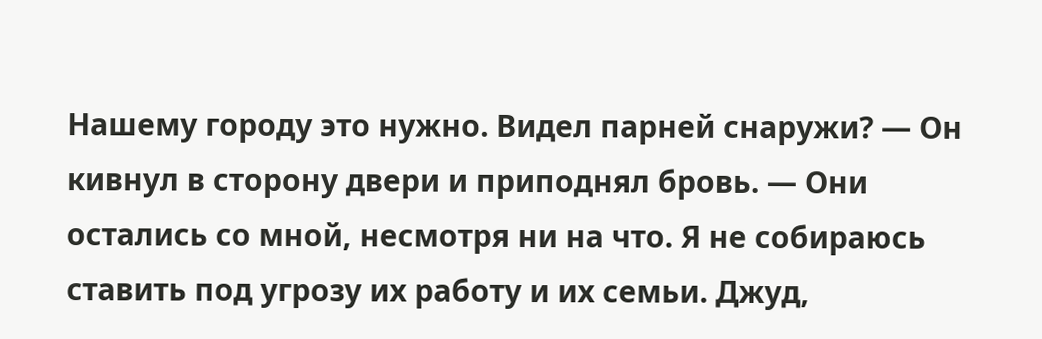Нашему городу это нужно. Видел парней снаружи? — Он кивнул в сторону двери и приподнял бровь. — Они остались со мной, несмотря ни на что. Я не собираюсь ставить под угрозу их работу и их семьи. Джуд,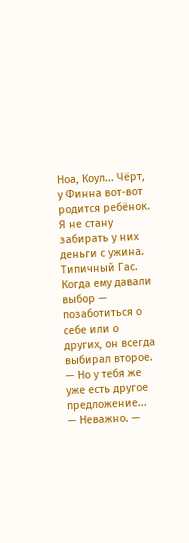Ноа, Коул... Чёрт, у Финна вот-вот родится ребёнок. Я не стану забирать у них деньги с ужина.
Типичный Гас. Когда ему давали выбор — позаботиться о себе или о других, он всегда выбирал второе.
— Но у тебя же уже есть другое предложение...
— Неважно. —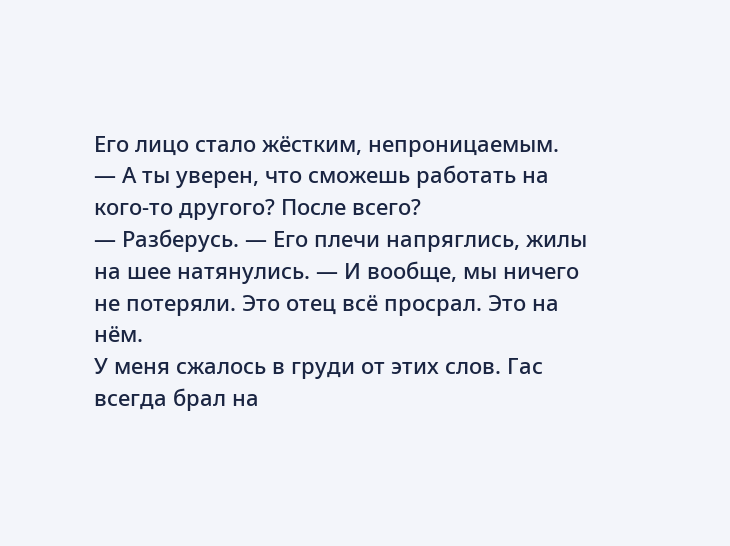Его лицо стало жёстким, непроницаемым.
— А ты уверен, что сможешь работать на кого-то другого? После всего?
— Разберусь. — Его плечи напряглись, жилы на шее натянулись. — И вообще, мы ничего не потеряли. Это отец всё просрал. Это на нём.
У меня сжалось в груди от этих слов. Гас всегда брал на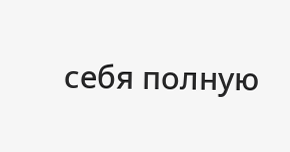себя полную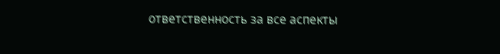ответственность за все аспекты